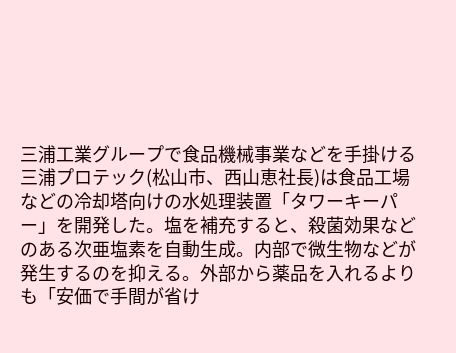三浦工業グループで食品機械事業などを手掛ける三浦プロテック(松山市、西山恵社長)は食品工場などの冷却塔向けの水処理装置「タワーキーパー」を開発した。塩を補充すると、殺菌効果などのある次亜塩素を自動生成。内部で微生物などが発生するのを抑える。外部から薬品を入れるよりも「安価で手間が省け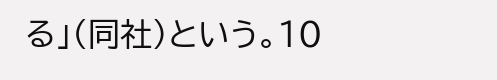る」(同社)という。10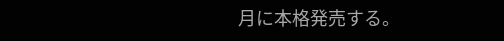月に本格発売する。